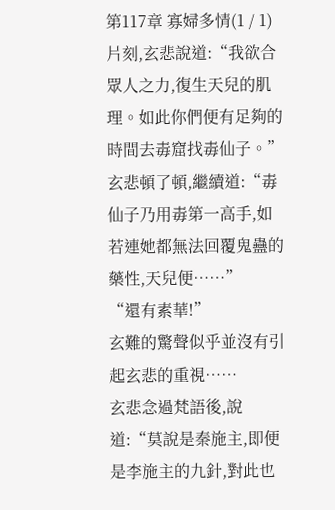第117章 寡婦多情(1 / 1)
片刻,玄悲說道:“我欲合眾人之力,復生天兒的肌理。如此你們便有足夠的時間去毒窟找毒仙子。”玄悲頓了頓,繼續道:“毒仙子乃用毒第一高手,如若連她都無法回覆鬼蠱的藥性,天兒便……”
“還有素華!”
玄難的驚聲似乎並沒有引起玄悲的重視……
玄悲念過梵語後,說道:“莫說是秦施主,即便是李施主的九針,對此也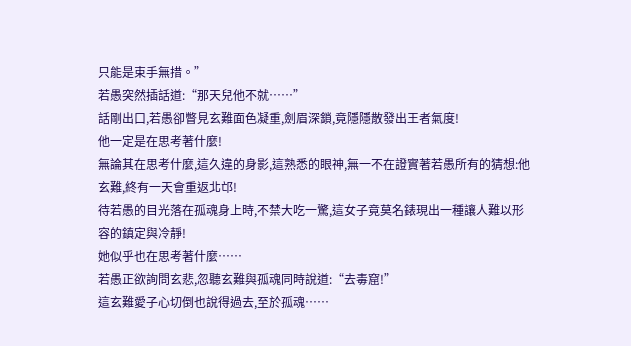只能是束手無措。”
若愚突然插話道:“那天兒他不就……”
話剛出口,若愚卻瞥見玄難面色凝重,劍眉深鎖,竟隱隱散發出王者氣度!
他一定是在思考著什麼!
無論其在思考什麼,這久違的身影,這熟悉的眼神,無一不在證實著若愚所有的猜想:他玄難,終有一天會重返北邙!
待若愚的目光落在孤魂身上時,不禁大吃一驚,這女子竟莫名錶現出一種讓人難以形容的鎮定與冷靜!
她似乎也在思考著什麼……
若愚正欲詢問玄悲,忽聽玄難與孤魂同時說道:“去毒窟!”
這玄難愛子心切倒也說得過去,至於孤魂……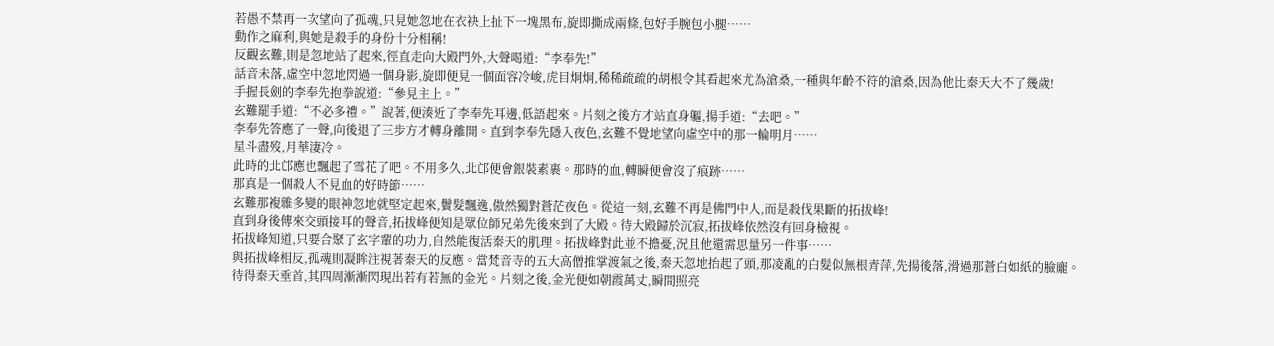若愚不禁再一次望向了孤魂,只見她忽地在衣袂上扯下一塊黑布,旋即撕成兩條,包好手腕包小腿……
動作之麻利,與她是殺手的身份十分相稱!
反觀玄難,則是忽地站了起來,徑直走向大殿門外,大聲喝道:“李奉先!”
話音未落,虛空中忽地閃過一個身影,旋即便見一個面容冷峻,虎目炯炯,稀稀疏疏的胡根令其看起來尤為滄桑,一種與年齡不符的滄桑,因為他比秦天大不了幾歲!
手握長劍的李奉先抱拳說道:“參見主上。”
玄難罷手道:“不必多禮。”說著,便湊近了李奉先耳邊,低語起來。片刻之後方才站直身軀,揚手道:“去吧。”
李奉先答應了一聲,向後退了三步方才轉身離開。直到李奉先隱入夜色,玄難不覺地望向虛空中的那一輪明月……
星斗盡歿,月華淒冷。
此時的北邙應也飄起了雪花了吧。不用多久,北邙便會銀裝素裹。那時的血,轉瞬便會沒了痕跡……
那真是一個殺人不見血的好時節……
玄難那複雜多變的眼神忽地就堅定起來,鬢髮飄逸,傲然獨對蒼茫夜色。從這一刻,玄難不再是佛門中人,而是殺伐果斷的拓拔峰!
直到身後傳來交頭接耳的聲音,拓拔峰便知是眾位師兄弟先後來到了大殿。待大殿歸於沉寂,拓拔峰依然沒有回身檢視。
拓拔峰知道,只要合聚了玄字輩的功力,自然能復活秦天的肌理。拓拔峰對此並不擔憂,況且他還需思量另一件事……
與拓拔峰相反,孤魂則凝眸注視著秦天的反應。當梵音寺的五大高僧推掌渡氣之後,秦天忽地抬起了頭,那凌亂的白髮似無根青萍,先揚後落,滑過那蒼白如紙的臉龐。
待得秦天垂首,其四周漸漸閃現出若有若無的金光。片刻之後,金光便如朝霞萬丈,瞬間照亮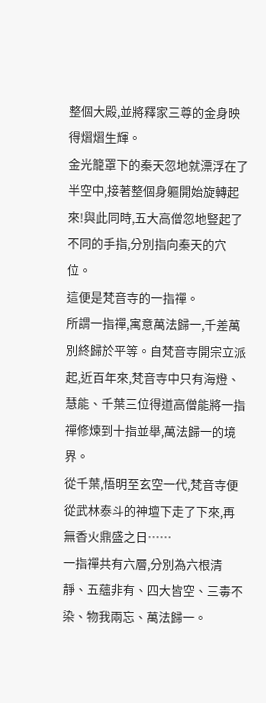整個大殿,並將釋家三尊的金身映得熠熠生輝。
金光籠罩下的秦天忽地就漂浮在了半空中,接著整個身軀開始旋轉起來!與此同時,五大高僧忽地豎起了不同的手指,分別指向秦天的穴位。
這便是梵音寺的一指禪。
所謂一指禪,寓意萬法歸一,千差萬別終歸於平等。自梵音寺開宗立派起,近百年來,梵音寺中只有海燈、慧能、千葉三位得道高僧能將一指禪修煉到十指並舉,萬法歸一的境界。
從千葉,悟明至玄空一代,梵音寺便從武林泰斗的神壇下走了下來,再無香火鼎盛之日……
一指禪共有六層,分別為六根清靜、五蘊非有、四大皆空、三毒不染、物我兩忘、萬法歸一。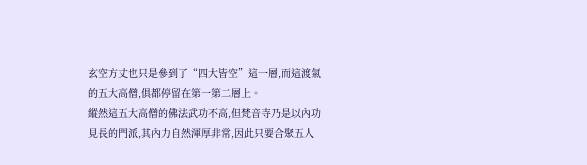玄空方丈也只是參到了“四大皆空”這一層,而這渡氣的五大高僧,俱都停留在第一第二層上。
縱然這五大高僧的佛法武功不高,但梵音寺乃是以內功見長的門派,其內力自然渾厚非常,因此只要合聚五人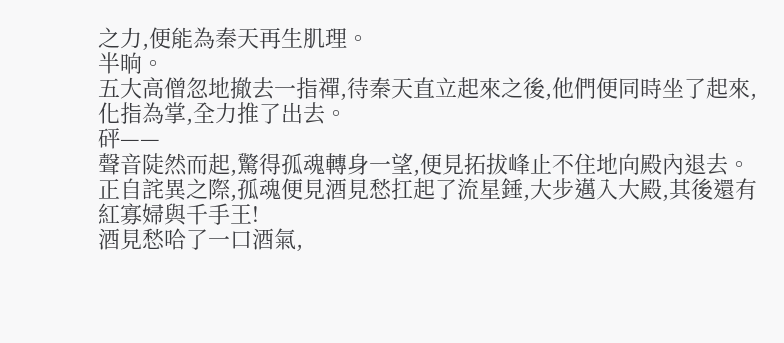之力,便能為秦天再生肌理。
半晌。
五大高僧忽地撤去一指禪,待秦天直立起來之後,他們便同時坐了起來,化指為掌,全力推了出去。
砰——
聲音陡然而起,驚得孤魂轉身一望,便見拓拔峰止不住地向殿內退去。正自詫異之際,孤魂便見酒見愁扛起了流星錘,大步邁入大殿,其後還有紅寡婦與千手王!
酒見愁哈了一口酒氣,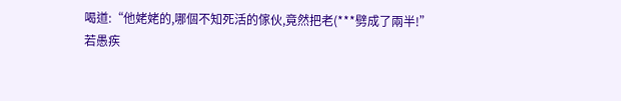喝道:“他姥姥的,哪個不知死活的傢伙,竟然把老(***劈成了兩半!”
若愚疾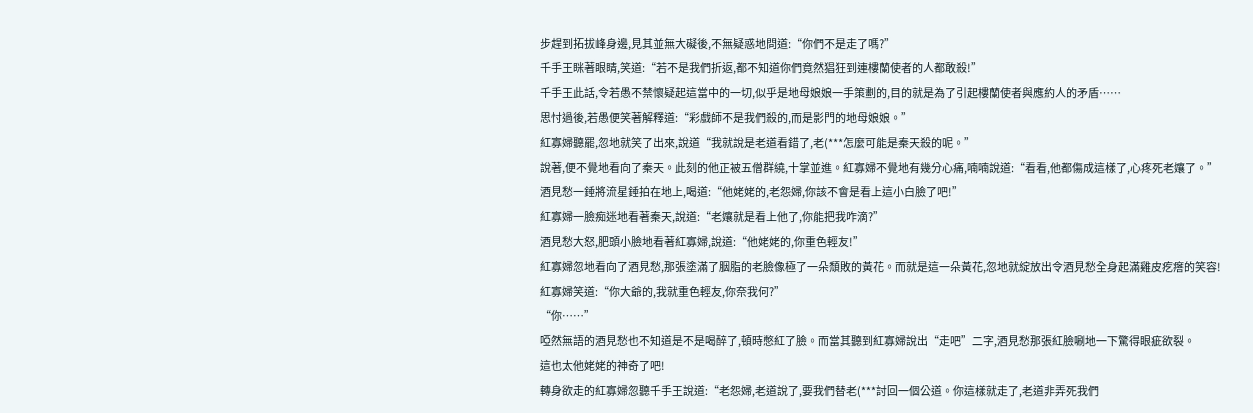步趕到拓拔峰身邊,見其並無大礙後,不無疑惑地問道:“你們不是走了嗎?”
千手王眯著眼睛,笑道:“若不是我們折返,都不知道你們竟然猖狂到連樓蘭使者的人都敢殺!”
千手王此話,令若愚不禁懷疑起這當中的一切,似乎是地母娘娘一手策劃的,目的就是為了引起樓蘭使者與應約人的矛盾……
思忖過後,若愚便笑著解釋道:“彩戲師不是我們殺的,而是影門的地母娘娘。”
紅寡婦聽罷,忽地就笑了出來,說道“我就說是老道看錯了,老(***怎麼可能是秦天殺的呢。”
說著,便不覺地看向了秦天。此刻的他正被五僧群繞,十掌並進。紅寡婦不覺地有幾分心痛,喃喃說道:“看看,他都傷成這樣了,心疼死老孃了。”
酒見愁一錘將流星錘拍在地上,喝道:“他姥姥的,老怨婦,你該不會是看上這小白臉了吧!”
紅寡婦一臉痴迷地看著秦天,說道:“老孃就是看上他了,你能把我咋滴?”
酒見愁大怒,肥頭小臉地看著紅寡婦,說道:“他姥姥的,你重色輕友!”
紅寡婦忽地看向了酒見愁,那張塗滿了胭脂的老臉像極了一朵頹敗的黃花。而就是這一朵黃花,忽地就綻放出令酒見愁全身起滿雞皮疙瘩的笑容!
紅寡婦笑道:“你大爺的,我就重色輕友,你奈我何?”
“你……”
啞然無語的酒見愁也不知道是不是喝醉了,頓時憋紅了臉。而當其聽到紅寡婦說出“走吧”二字,酒見愁那張紅臉唰地一下驚得眼疵欲裂。
這也太他姥姥的神奇了吧!
轉身欲走的紅寡婦忽聽千手王說道:“老怨婦,老道說了,要我們替老(***討回一個公道。你這樣就走了,老道非弄死我們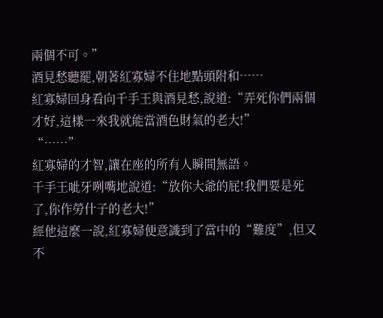兩個不可。”
酒見愁聽罷,朝著紅寡婦不住地點頭附和……
紅寡婦回身看向千手王與酒見愁,說道:“弄死你們兩個才好,這樣一來我就能當酒色財氣的老大!”
“……”
紅寡婦的才智,讓在座的所有人瞬間無語。
千手王呲牙咧嘴地說道:“放你大爺的屁!我們要是死了,你作勞什子的老大!”
經他這麼一說,紅寡婦便意識到了當中的“難度”,但又不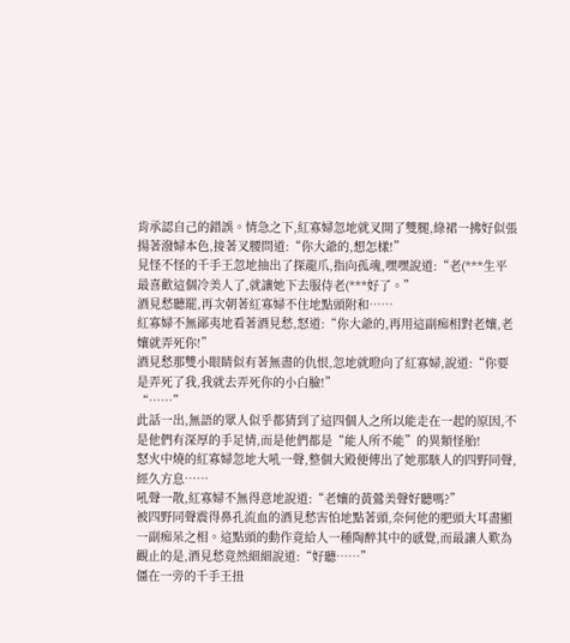肯承認自己的錯誤。情急之下,紅寡婦忽地就叉開了雙腿,綠裙一拂好似張揚著潑婦本色,接著叉腰問道:“你大爺的,想怎樣!”
見怪不怪的千手王忽地抽出了探龍爪,指向孤魂,嘿嘿說道:“老(***生平最喜歡這個冷美人了,就讓她下去服侍老(***好了。”
酒見愁聽罷,再次朝著紅寡婦不住地點頭附和……
紅寡婦不無鄙夷地看著酒見愁,怒道:“你大爺的,再用這副痴相對老孃,老孃就弄死你!”
酒見愁那雙小眼睛似有著無盡的仇恨,忽地就瞪向了紅寡婦,說道:“你要是弄死了我,我就去弄死你的小白臉!”
“……”
此話一出,無語的眾人似乎都猜到了這四個人之所以能走在一起的原因,不是他們有深厚的手足情,而是他們都是“能人所不能”的異類怪胎!
怒火中燒的紅寡婦忽地大吼一聲,整個大殿便傳出了她那駭人的四野同聲,經久方息……
吼聲一散,紅寡婦不無得意地說道:“老孃的黃鶯美聲好聽嗎?”
被四野同聲震得鼻孔流血的酒見愁害怕地點著頭,奈何他的肥頭大耳盡顯一副痴呆之相。這點頭的動作竟給人一種陶醉其中的感覺,而最讓人歎為觀止的是,酒見愁竟然細細說道:“好聽……”
僵在一旁的千手王扭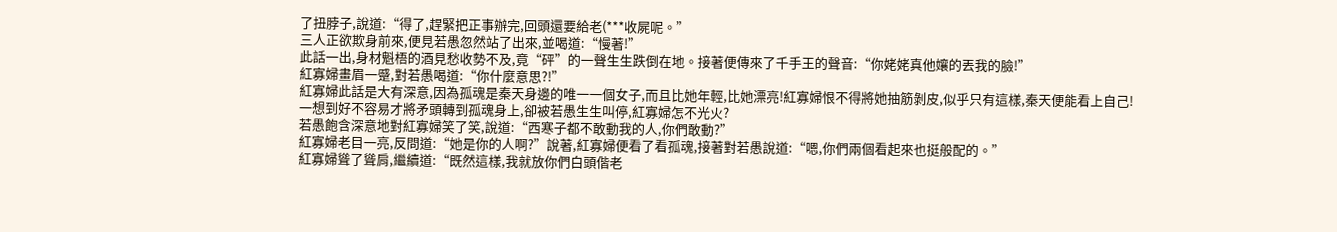了扭脖子,說道:“得了,趕緊把正事辦完,回頭還要給老(***收屍呢。”
三人正欲欺身前來,便見若愚忽然站了出來,並喝道:“慢著!”
此話一出,身材魁梧的酒見愁收勢不及,竟“砰”的一聲生生跌倒在地。接著便傳來了千手王的聲音:“你姥姥真他孃的丟我的臉!”
紅寡婦畫眉一蹙,對若愚喝道:“你什麼意思?!”
紅寡婦此話是大有深意,因為孤魂是秦天身邊的唯一一個女子,而且比她年輕,比她漂亮!紅寡婦恨不得將她抽筋剝皮,似乎只有這樣,秦天便能看上自己!
一想到好不容易才將矛頭轉到孤魂身上,卻被若愚生生叫停,紅寡婦怎不光火?
若愚飽含深意地對紅寡婦笑了笑,說道:“西寒子都不敢動我的人,你們敢動?”
紅寡婦老目一亮,反問道:“她是你的人啊?”說著,紅寡婦便看了看孤魂,接著對若愚說道:“嗯,你們兩個看起來也挺般配的。”
紅寡婦聳了聳肩,繼續道:“既然這樣,我就放你們白頭偕老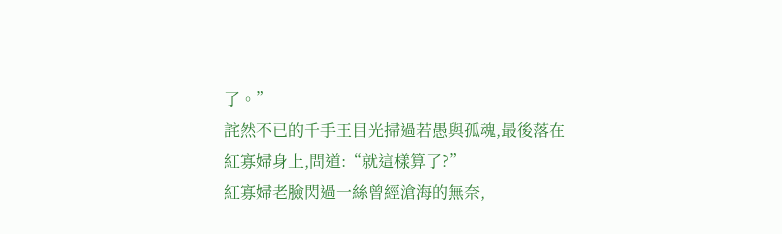了。”
詫然不已的千手王目光掃過若愚與孤魂,最後落在紅寡婦身上,問道:“就這樣算了?”
紅寡婦老臉閃過一絲曾經滄海的無奈,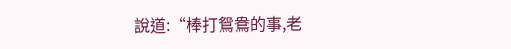說道:“棒打鴛鴦的事,老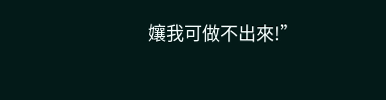孃我可做不出來!”